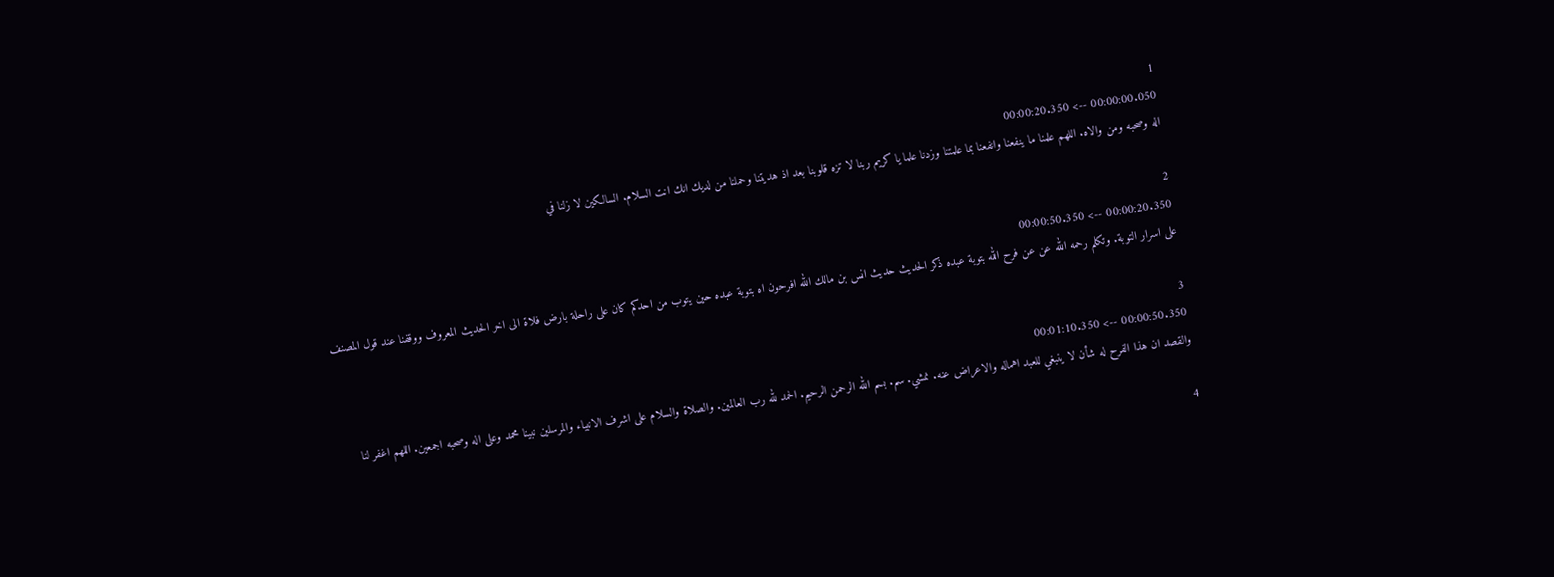1
00:00:00.050 --> 00:00:20.350
اله وصحبه ومن والاه. اللهم علمنا ما ينفعنا وانفعنا بما علمتنا وزدنا علما يا كريم ربنا لا تزه قلوبنا بعد اذ هديتنا وحملنا من لديك انك انت السلام. السالكين لا زلنا في

2
00:00:20.350 --> 00:00:50.350
على اسرار التوبة. وتكلم رحمه الله عن عن فرح الله بتوبة عبده ذكر الحديث حديث انس بن مالك الله افرحون اه بتوبة عبده حين يتوب من احدكم كان على راحلة بارض فلاة الى اخر الحديث المعروف ووقفنا عند قول المصنف

3
00:00:50.350 --> 00:01:10.350
والقصد ان هذا الفرح له شأن لا ينبغي للعبد اهماله والاعراض عنه. نمشي. سم. بسم الله الرحمن الرحيم. الحمد لله رب العالمين. والصلاة والسلام على اشرف الانبياء والمرسلين نبينا محمد وعلى اله وصحبه اجمعين. اللهم اغفر لنا

4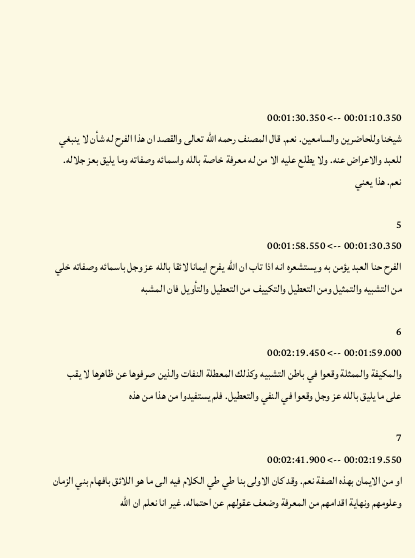00:01:10.350 --> 00:01:30.350
شيخنا وللحاضرين والسامعين. نعم. قال المصنف رحمه الله تعالى والقصد ان هذا الفرح له شأن لا ينبغي للعبد والاعراض عنه. ولا يطلع عليه الا من له معرفة خاصة بالله واسمائه وصفاته وما يليق بعز جلاله. نعم. هذا يعني

5
00:01:30.350 --> 00:01:58.550
الفرح حنا العبد يؤمن به ويستشعره انه اذا تاب ان الله يفرح ايمانا لائقا بالله عز وجل باسمائه وصفاته خلي من التشبيه والتمثيل ومن التعطيل والتكييف من التعطيل والتأويل فان المشبه

6
00:01:59.000 --> 00:02:19.450
والمكيفة والممثلة وقعوا في باطن التشبيه وكذلك المعطلة النفات والذين صرفوها عن ظاهرها لا يقب على ما يليق بالله عز وجل وقعوا في النفي والتعطيل. فلم يستفيدوا من هذا من هذه

7
00:02:19.550 --> 00:02:41.900
او من الايمان بهذه الصفة نعم. وقد كان الاولى بنا طي طي الكلام فيه الى ما هو اللائق بافهام بني الزمان وعلومهم ونهاية اقدامهم من المعرفة وضعف عقولهم عن احتماله. غير انا نعلم ان الله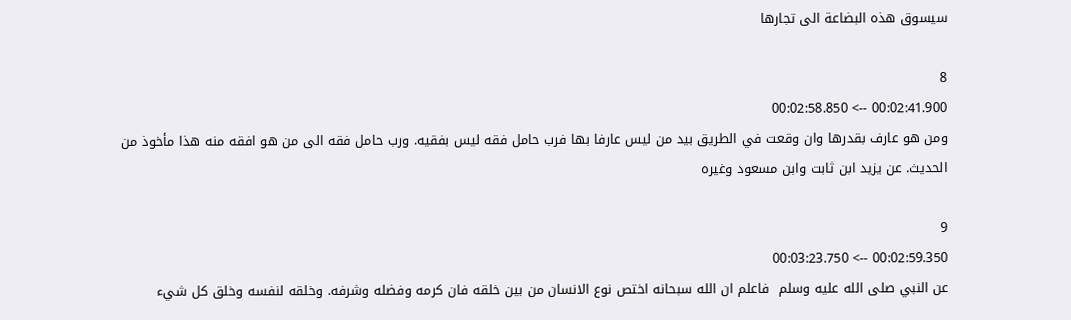سيسوق هذه البضاعة الى تجارها

8
00:02:41.900 --> 00:02:58.850
ومن هو عارف بقدرها وان وقعت في الطريق بيد من ليس عارفا بها فرب حامل فقه ليس بفقيه. ورب حامل فقه الى من هو افقه منه هذا مأخوذ من الحديث. عن يزيد ابن ثابت وابن مسعود وغيره

9
00:02:59.350 --> 00:03:23.750
عن النبي صلى الله عليه وسلم  فاعلم ان الله سبحانه اختص نوع الانسان من بين خلقه فان كرمه وفضله وشرفه. وخلقه لنفسه وخلق كل شيء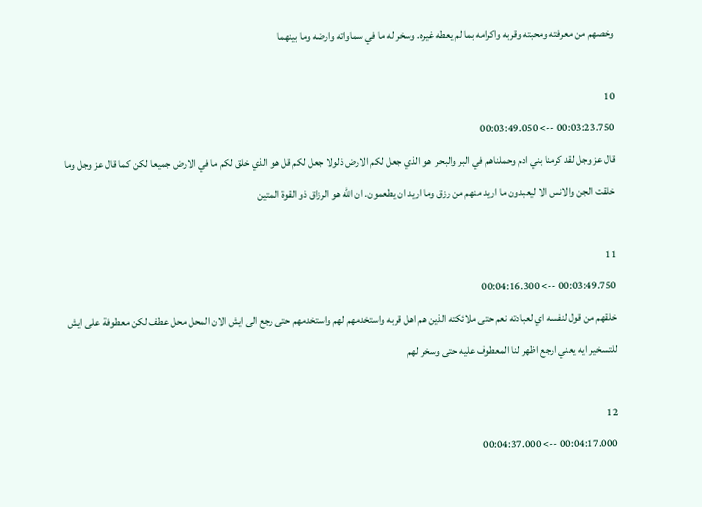وخصهم من معرفته ومحبته وقربه واكرامه بما لم يعطه غيره. وسخر له ما في سماواته وارضه وما بينهما

10
00:03:23.750 --> 00:03:49.050
قال عز وجل لقد كرمنا بني ادم وحملناهم في البر والبحر  هو الذي جعل لكم الارض ذلولا جعل لكم قل هو الذي خلق لكم ما في الارض جميعا لكن كما قال عز وجل وما خلقت الجن والانس الا ليعبدون ما اريد منهم من رزق وما اريد ان يطعمون. ان الله هو الرزاق ذو القوة المتين

11
00:03:49.750 --> 00:04:16.300
خلقهم من قول لنفسه اي لعبادته نعم حتى ملائكته الذين هم اهل قربه واستخدمهم لهم واستخدمهم حتى رجع الى ايش الان المحل محل عطف لكن معطوفة على ايش للتسخير ايه يعني ارجع اظهر لنا المعطوف عليه حتى وسخر لهم

12
00:04:17.000 --> 00:04:37.000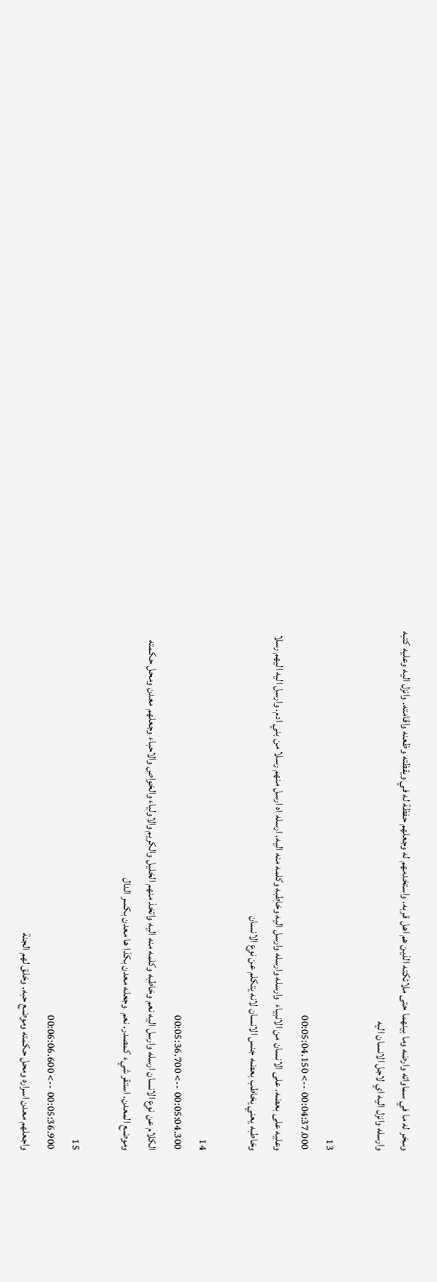وسخر له ما في سماواته وارضه وما بينهما حتى ملائكته الذين هم اهل قربه. واستخدمهم له وجعلهم حفظة له في ويقظته وظعنه واقامته. وانزل اليه وعليه كتبه وارسله وانزل اليه اي لاجل الانسان اليه

13
00:04:37.000 --> 00:05:04.150
وعليه على بعضه. على الانسان من الانبياء  وارسله وارسله وارسل اليه وخاطبه وكلمه منه اليه. ارسله اه ارسل منهم رسلا من بني ادم. وارسل اليه اليهم رسلا وخاطبه يعني يخاطب بعضه جنس الانسان لانه يتكلم عن نوع الانسان

14
00:05:04.300 --> 00:05:36.700
الكلام عن نوع الانسان ارسله وارسل اليه نعم وخاطبه وكلمه منه اليه واتخذ منهم الخليل والكريم والاولياء والخواص والاحباء وجعلهم معدن ومحل حكمته وموضع المعدن. استقر شيء كمصدر. نعم  وجعله معدن بكذا ها معدن بكسر الدال

15
00:05:36.900 --> 00:06:06.600
واجعلهم معدن اسراره ومحل حكمته وموضع حبه. وخلق لهم الجنة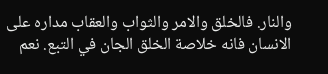والنار. فالخلق والامر والثواب والعقاب مداره على الانسان فانه خلاصة الخلق الجان في التبع. نعم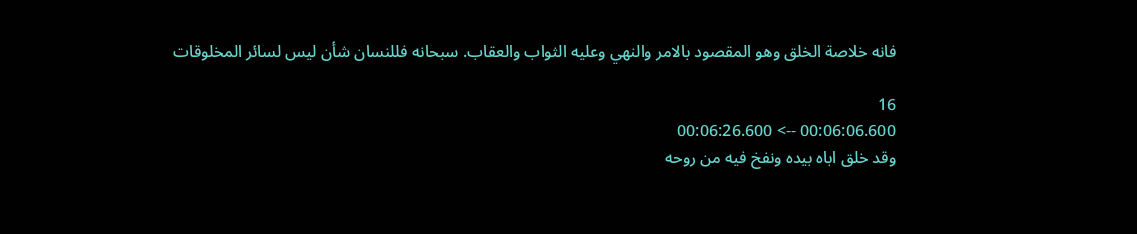فانه خلاصة الخلق وهو المقصود بالامر والنهي وعليه الثواب والعقاب. سبحانه فللنسان شأن ليس لسائر المخلوقات

16
00:06:06.600 --> 00:06:26.600
وقد خلق اباه بيده ونفخ فيه من روحه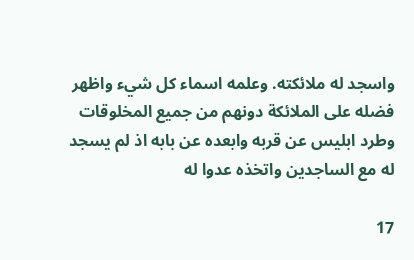واسجد له ملائكته. وعلمه اسماء كل شيء واظهر فضله على الملائكة دونهم من جميع المخلوقات وطرد ابليس عن قربه وابعده عن بابه اذ لم يسجد له مع الساجدين واتخذه عدوا له

17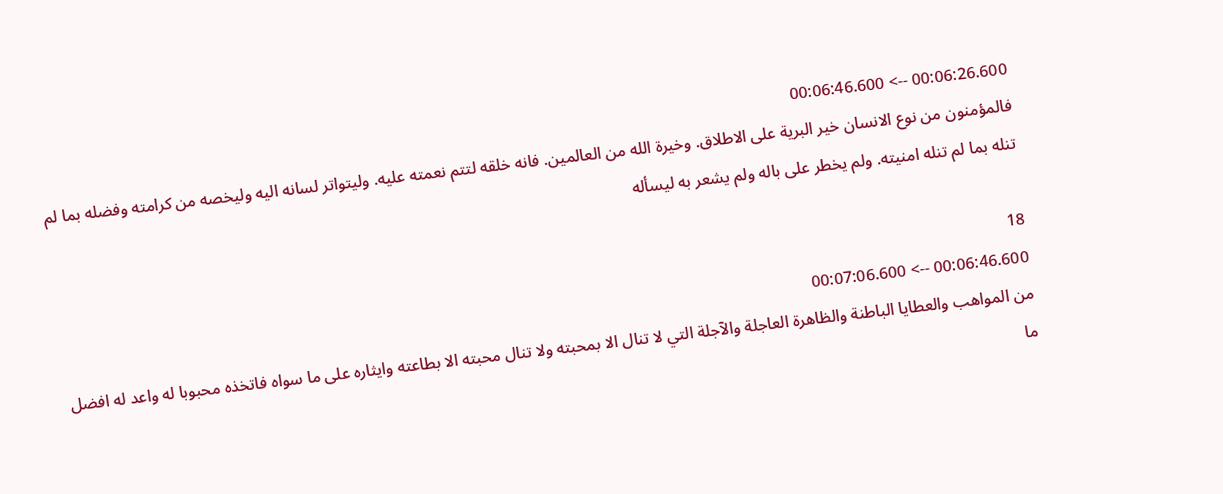00:06:26.600 --> 00:06:46.600
فالمؤمنون من نوع الانسان خير البرية على الاطلاق. وخيرة الله من العالمين. فانه خلقه لتتم نعمته عليه. وليتواتر لسانه اليه وليخصه من كرامته وفضله بما لم تنله بما لم تنله امنيته. ولم يخطر على باله ولم يشعر به ليسأله

18
00:06:46.600 --> 00:07:06.600
من المواهب والعطايا الباطنة والظاهرة العاجلة والآجلة التي لا تنال الا بمحبته ولا تنال محبته الا بطاعته وايثاره على ما سواه فاتخذه محبوبا له واعد له افضل ما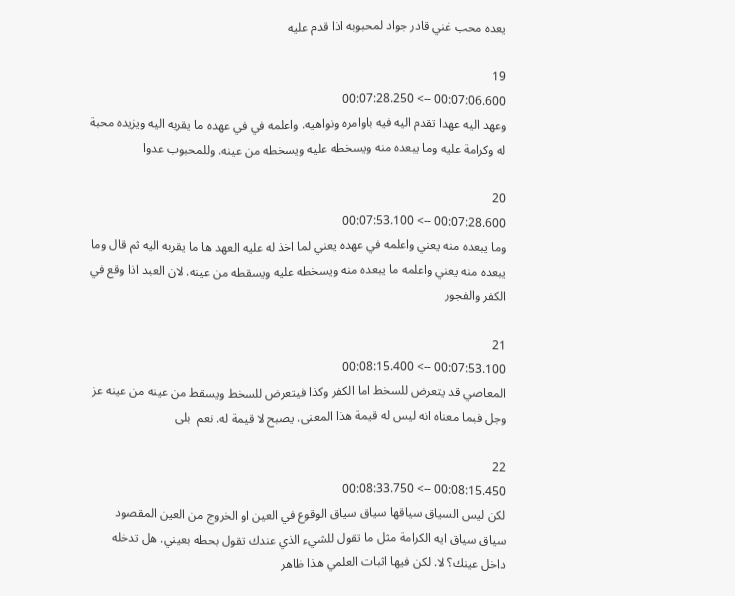يعده محب غني قادر جواد لمحبوبه اذا قدم عليه

19
00:07:06.600 --> 00:07:28.250
وعهد اليه عهدا تقدم اليه فيه باوامره ونواهيه. واعلمه في في عهده ما يقربه اليه ويزيده محبة له وكرامة عليه وما يبعده منه ويسخطه عليه ويسخطه من عينه. وللمحبوب عدوا

20
00:07:28.600 --> 00:07:53.100
وما يبعده منه يعني واعلمه في عهده يعني لما اخذ له عليه العهد ها ما يقربه اليه ثم قال وما يبعده منه يعني واعلمه ما يبعده منه ويسخطه عليه ويسقطه من عينه. لان العبد اذا وقع في الكفر والفجور

21
00:07:53.100 --> 00:08:15.400
المعاصي قد يتعرض للسخط اما الكفر وكذا فيتعرض للسخط ويسقط من عينه من عينه عز وجل فبما معناه انه ليس له قيمة هذا المعنى. يصبح لا قيمة له. نعم  بلى

22
00:08:15.450 --> 00:08:33.750
لكن ليس السياق سياقها سياق سياق الوقوع في العين او الخروج من العين المقصود سياق سياق ايه الكرامة مثل ما تقول للشيء الذي عندك تقول بحطه بعيني. هل تدخله داخل عينك؟ لا. لكن فيها اثبات العلمي هذا ظاهر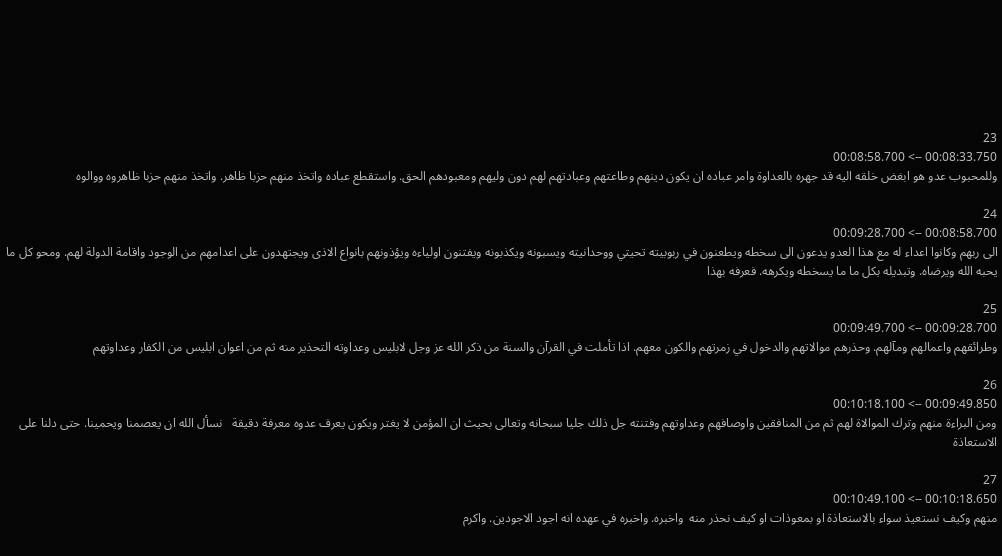23
00:08:33.750 --> 00:08:58.700
وللمحبوب عدو هو ابغض خلقه اليه قد جهره بالعداوة وامر عباده ان يكون دينهم وطاعتهم وعبادتهم لهم دون وليهم ومعبودهم الحق. واستقطع عباده واتخذ منهم حزبا ظاهر. واتخذ منهم حزبا ظاهروه ووالوه

24
00:08:58.700 --> 00:09:28.700
الى ربهم وكانوا اعداء له مع هذا العدو يدعون الى سخطه ويطعنون في ربوبيته تحيتي ووحدانيته ويسبونه ويكذبونه ويفتنون اولياءه ويؤذونهم بانواع الاذى ويجتهدون على اعدامهم من الوجود واقامة الدولة لهم. ومحو كل ما يحبه الله ويرضاه. وتبديله بكل ما ما يسخطه ويكرهه. فعرفه بهذا

25
00:09:28.700 --> 00:09:49.700
وطرائقهم واعمالهم ومآلهم. وحذرهم موالاتهم والدخول في زمرتهم والكون معهم. اذا تأملت في القرآن والسنة من ذكر الله عز وجل لابليس وعداوته التحذير منه ثم من اعوان ابليس من الكفار وعداوتهم

26
00:09:49.850 --> 00:10:18.100
ومن البراءة منهم وترك الموالاة لهم ثم من المنافقين واوصافهم وعداوتهم وفتنته جل ذلك جليا سبحانه وتعالى بحيث ان المؤمن لا يغتر ويكون يعرف عدوه معرفة دقيقة   نسأل الله ان يعصمنا ويحمينا. حتى دلنا على الاستعاذة

27
00:10:18.650 --> 00:10:49.100
منهم وكيف نستعيذ سواء بالاستعاذة او بمعوذات او كيف نحذر منه  واخبره. واخبره في عهده انه اجود الاجودين. واكرم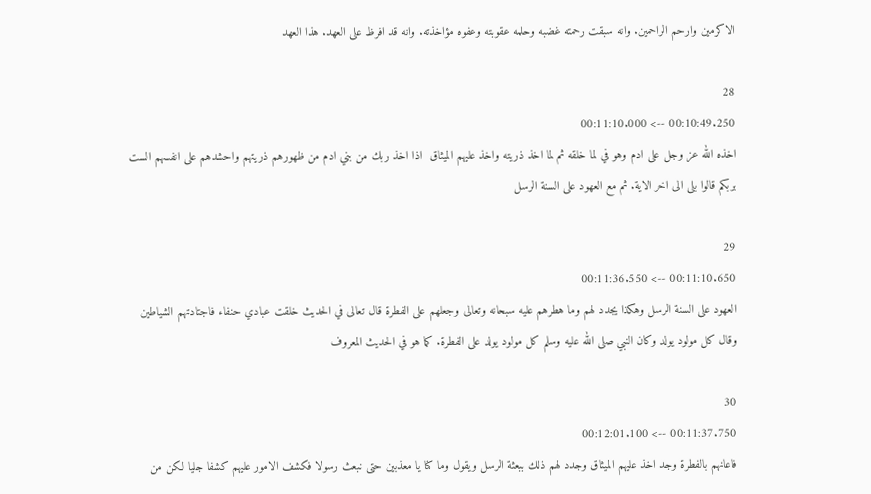الاكرمين وارحم الراحمين. وانه سبقت رحمته غضبه وحلمه عقوبته وعفوه مؤاخذته. وانه قد افرظ على العهد. هذا العهد

28
00:10:49.250 --> 00:11:10.000
اخذه الله عز وجل على ادم وهو في لما خلقه ثم لما اخذ ذريته واخذ عليهم الميثاق  اذا اخذ ربك من بني ادم من ظهورهم ذريتهم واحشدهم على انفسهم الست بربكم قالوا بلى الى اخر الاية. ثم مع العهود على السنة الرسل

29
00:11:10.650 --> 00:11:36.550
العهود على السنة الرسل وهكذا يجدد لهم وما هطرهم عليه سبحانه وتعالى وجعلهم على الفطرة قال تعالى في الحديث خلقت عبادي حنفاء فاجتادتهم الشياطين وقال كل مولود يولد وكان النبي صلى الله عليه وسلم كل مولود يولد على الفطرة. كما هو في الحديث المعروف

30
00:11:37.750 --> 00:12:01.100
فاعانهم بالفطرة وجد اخذ عليهم الميثاق وجدد لهم ذلك ببعثة الرسل ويقول وما كنا يا معذبين حتى نبعث رسولا فكشف الامور عليهم كشفا جليا لكن من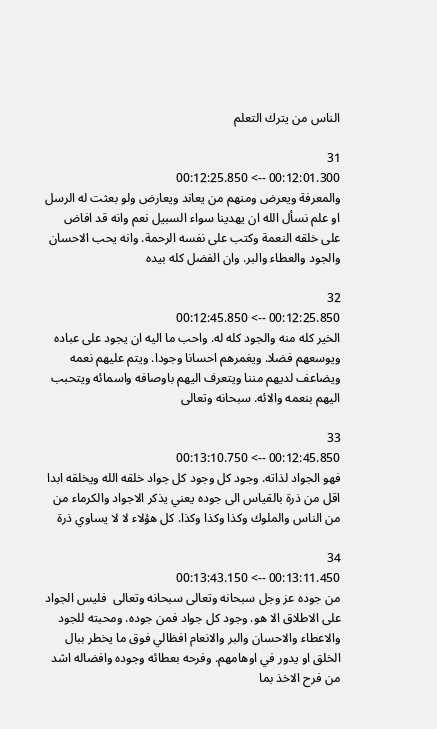الناس من يترك التعلم

31
00:12:01.300 --> 00:12:25.850
والمعرفة ويعرض ومنهم من يعاند ويعارض ولو بعثت له الرسل او علم نسأل الله ان يهدينا سواء السبيل نعم وانه قد افاض على خلقه النعمة وكتب على نفسه الرحمة. وانه يحب الاحسان والجود والعطاء والبر. وان الفضل كله بيده

32
00:12:25.850 --> 00:12:45.850
الخير كله منه والجود كله له. واحب ما اليه ان يجود على عباده ويوسعهم فضلا. ويغمرهم احسانا وجودا. ويتم عليهم نعمه ويضاعف لديهم مننا ويتعرف اليهم باوصافه واسمائه ويتحبب اليهم بنعمه والائه. سبحانه وتعالى

33
00:12:45.850 --> 00:13:10.750
فهو الجواد لذاته. وجود كل وجود كل جواد خلقه الله ويخلقه ابدا اقل من ذرة بالقياس الى جوده يعني يذكر الاجواد والكرماء من من الناس والملوك وكذا وكذا وكذا. كل هؤلاء لا لا يساوي ذرة

34
00:13:11.450 --> 00:13:43.150
من جوده عز وجل سبحانه وتعالى سبحانه وتعالى  فليس الجواد على الاطلاق الا هو. وجود كل جواد فمن جوده. ومحبته للجود والاعطاء والاحسان والبر والانعام افظالي فوق ما يخطر ببال الخلق او يدور في اوهامهم. وفرحه بعطائه وجوده وافضاله اشد من فرح الاخذ بما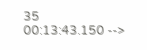35
00:13:43.150 -->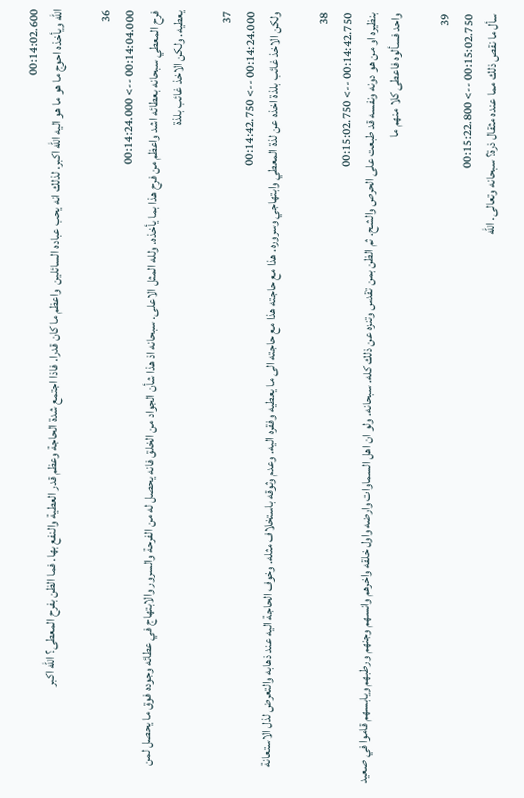00:14:02.600
الله ويأخذه احوج ما هو ما هو اليه الله اكبر. لذلك انه يحب عباده السائلين  واعظم ما كان قدرا. فاذا اجتمع شدة الحاجة وعظم قدر العطية والنفع بها. فما الظن بفرح المعطى؟ الله اكبر

36
00:14:04.000 --> 00:14:24.000
فرح المعطي سبحانه بعطائه اشد واعظم من فرح هذا بما يأخذه. ولله المثل الاعلى. سبحانه اذ هذا شأن الجواد من الخلق فانه يحصل له من الفرحة والسرور والابتهاج في عطائه وجوده فوق ما يحصل لمن يعطيه. ولكن الاخذ غائب بلذة

37
00:14:24.000 --> 00:14:42.750
ولكن الاخذ غائب بلذة اخذه عن لذة المعطي وابتهاجي وسروره. هذا مع حاجته هذا مع حاجته الى ما يعطيه وفقره اليه. وعدم وثوقه باستخلاف مثله. وخوف الحاجة اليه عند ذهابه والتعرض لذل الاستعانة

38
00:14:42.750 --> 00:15:02.750
بنظيره او من هو دونه ونفسه قد طبعت على الحرص والشح. ثم الظن بمن تقدس وتنزه عن ذلك كله. سبحانه. ولو ان اهل السماوات وارضه واول خلقه واخرهم وانسهم وجنهم ورطبهم ويابسهم قاموا في صعيد واحد فسألوه فاعطى كلا منهم ما

39
00:15:02.750 --> 00:15:22.800
سأل ما نقص ذلك مما عنده مثقال ذرة؟ سبحانه وتعالى. الله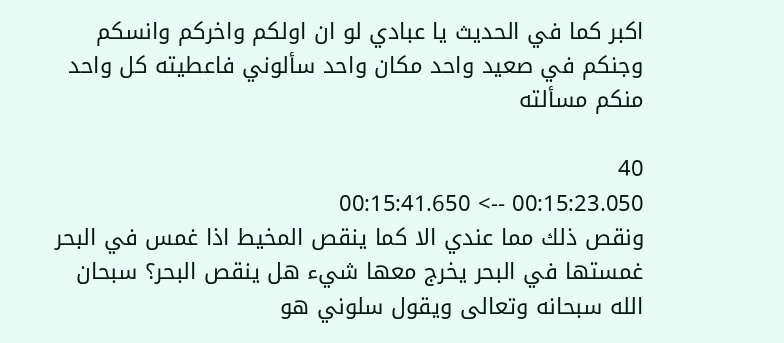اكبر كما في الحديث يا عبادي لو ان اولكم واخركم وانسكم وجنكم في صعيد واحد مكان واحد سألوني فاعطيته كل واحد منكم مسألته

40
00:15:23.050 --> 00:15:41.650
ونقص ذلك مما عندي الا كما ينقص المخيط اذا غمس في البحر غمستها في البحر يخرج معها شيء هل ينقص البحر؟ سبحان الله سبحانه وتعالى ويقول سلوني هو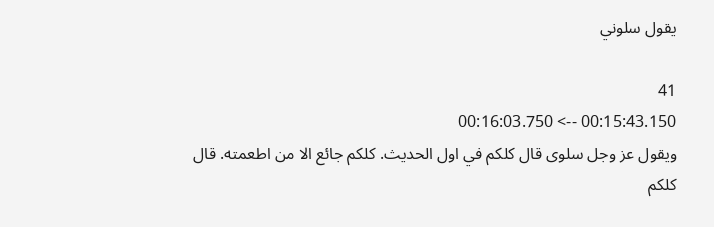يقول سلوني

41
00:15:43.150 --> 00:16:03.750
ويقول عز وجل سلوى قال كلكم في اول الحديث. كلكم جائع الا من اطعمته. قال كلكم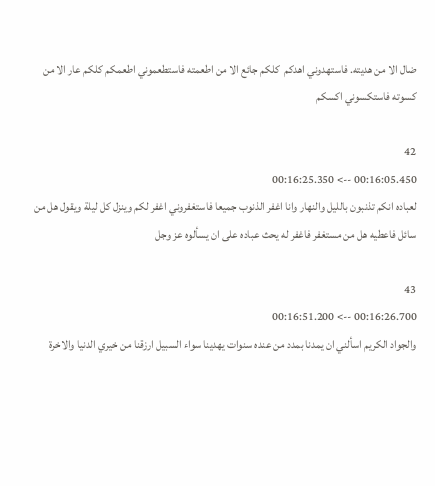ضال الا من هديته. فاستهدوني اهدكم  كلكم جائع الا من اطعمته فاستطعموني اطعمكم كلكم عار الا من كسوته فاستكسوني اكسكم

42
00:16:05.450 --> 00:16:25.350
لعباده انكم تذنبون بالليل والنهار وانا اغفر الذنوب جميعا فاستغفروني اغفر لكم وينزل كل ليلة ويقول هل من سائل فاعطيه هل من مستغفر فاغفر له يحث عباده على ان يسألوه عز وجل

43
00:16:26.700 --> 00:16:51.200
والجواد الكريم اسألني ان يمدنا بمدد من عنده سنوات يهدينا سواء السبيل ارزقنا من خيري الدنيا والاخرة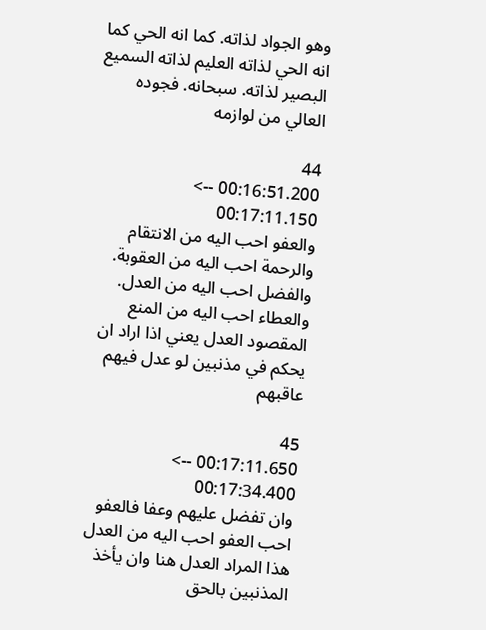وهو الجواد لذاته. كما انه الحي كما انه الحي لذاته العليم لذاته السميع البصير لذاته. سبحانه. فجوده العالي من لوازمه

44
00:16:51.200 --> 00:17:11.150
والعفو احب اليه من الانتقام والرحمة احب اليه من العقوبة. والفضل احب اليه من العدل. والعطاء احب اليه من المنع المقصود العدل يعني اذا اراد ان يحكم في مذنبين لو عدل فيهم عاقبهم

45
00:17:11.650 --> 00:17:34.400
وان تفضل عليهم وعفا فالعفو احب العفو احب اليه من العدل هذا المراد العدل هنا وان يأخذ المذنبين بالحق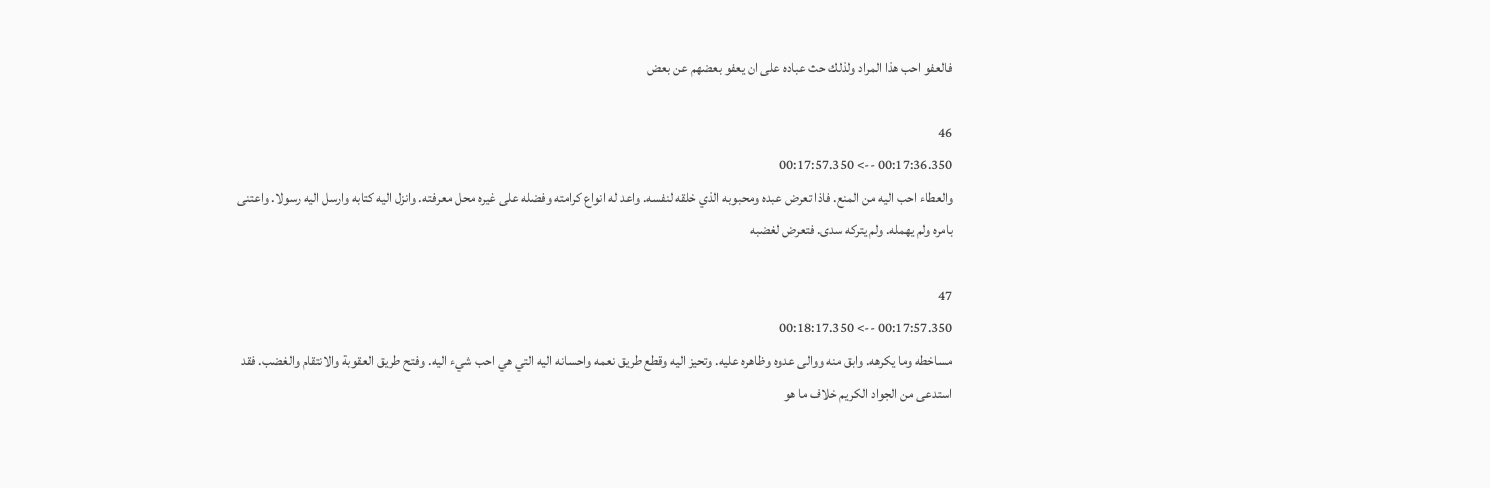فالعفو احب هذا المراد ولذلك حث عباده على ان يعفو بعضهم عن بعض

46
00:17:36.350 --> 00:17:57.350
والعطاء احب اليه من المنع. فاذا تعرض عبده ومحبوبه الذي خلقه لنفسه. واعد له انواع كرامته وفضله على غيره محل معرفته. وانزل اليه كتابه وارسل اليه رسولا. واعتنى بامره ولم يهمله. ولم يتركه سدى. فتعرض لغضبه

47
00:17:57.350 --> 00:18:17.350
مساخطه وما يكرهه. وابق منه ووالى عدوه وظاهره عليه. وتحيز اليه وقطع طريق نعمه واحسانه اليه التي هي احب شيء اليه. وفتح طريق العقوبة والانتقام والغضب. فقد استدعى من الجواد الكريم خلاف ما هو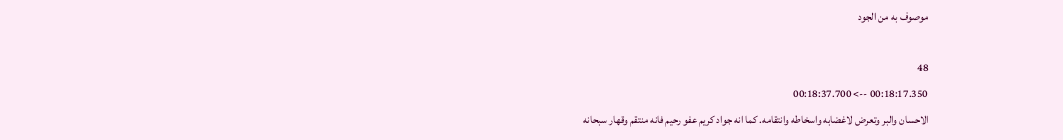موصوف به من الجود

48
00:18:17.350 --> 00:18:37.700
الاحسان والبر وتعرض لاغضابه واسخاطه وانتقامه. كما انه جواد كريم عفو رحيم فانه منتقم وقهار سبحانه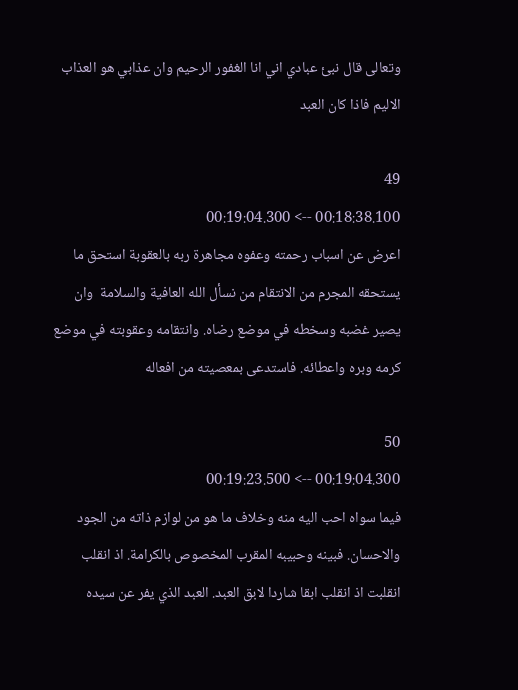وتعالى قال نبئ عبادي اني انا الغفور الرحيم وان عذابي هو العذاب الاليم فاذا كان العبد

49
00:18:38.100 --> 00:19:04.300
اعرض عن اسباب رحمته وعفوه مجاهرة ربه بالعقوبة استحق ما يستحقه المجرم من الانتقام من نسأل الله العافية والسلامة  وان يصير غضبه وسخطه في موضع رضاه. وانتقامه وعقوبته في موضع كرمه وبره واعطائه. فاستدعى بمعصيته من افعاله

50
00:19:04.300 --> 00:19:23.500
فيما سواه احب اليه منه وخلاف ما هو من لوازم ذاته من الجود والاحسان. فبينه وحبيبه المقرب المخصوص بالكرامة. اذ انقلب انقلبت اذ انقلب ابقا شاردا لابق العبد. العبد الذي يفر عن سيده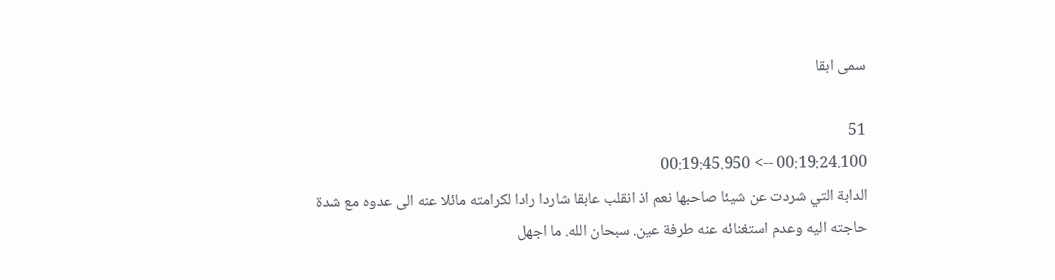سمى ابقا

51
00:19:24.100 --> 00:19:45.950
الدابة التي شردت عن شيئا صاحبها نعم اذ انقلب عابقا شاردا رادا لكرامته مائلا عنه الى عدوه مع شدة حاجته اليه وعدم استغنائه عنه طرفة عين. سبحان الله. ما اجهل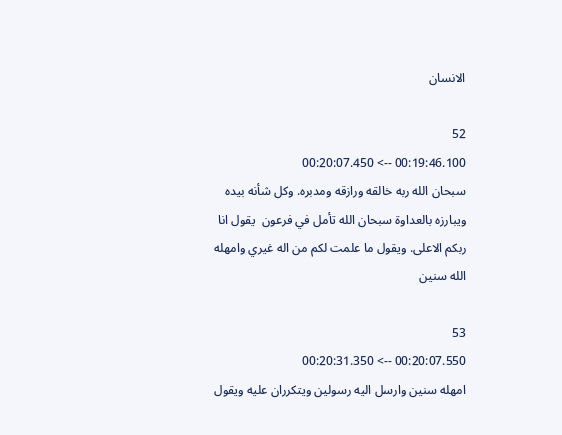الانسان

52
00:19:46.100 --> 00:20:07.450
سبحان الله ربه خالقه ورازقه ومدبره. وكل شأنه بيده ويبارزه بالعداوة سبحان الله تأمل في فرعون  يقول انا ربكم الاعلى. ويقول ما علمت لكم من اله غيري وامهله الله سنين

53
00:20:07.550 --> 00:20:31.350
امهله سنين وارسل اليه رسولين ويتكرران عليه ويقول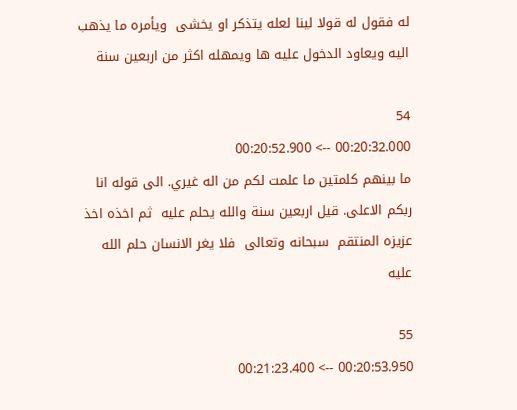له فقول له قولا لينا لعله يتذكر او يخشى  ويأمره ما يذهب اليه ويعاود الدخول عليه ها ويمهله اكثر من اربعين سنة

54
00:20:32.000 --> 00:20:52.900
ما بينهم كلمتين ما علمت لكم من اله غيري. الى قوله انا ربكم الاعلى. قيل اربعين سنة والله يحلم عليه  ثم اخذه اخذ عزيزه المنتقم  سبحانه وتعالى  فلا يغر الانسان حلم الله عليه

55
00:20:53.950 --> 00:21:23.400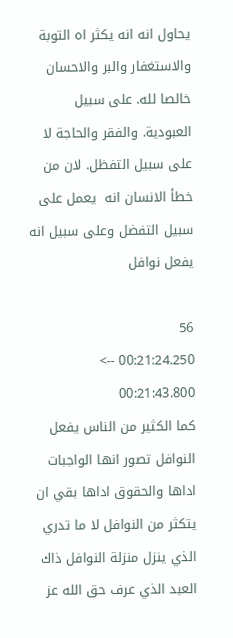يحاول انه انه يكثر اه التوبة والاستغفار والبر والاحسان خالصا لله. على سبيل العبودية. والفقر والحاجة لا على سبيل التفظل. لان من خطأ الانسان انه  يعمل على سبيل التفضل وعلى سبيل انه يفعل نوافل

56
00:21:24.250 --> 00:21:43.800
كما الكثير من الناس يفعل النوافل تصور انها الواجبات اداها والحقوق اداها بقي ان يتكثر من النوافل لا ما تدري الذي ينزل منزلة النوافل ذاك العبد الذي عرف حق الله عز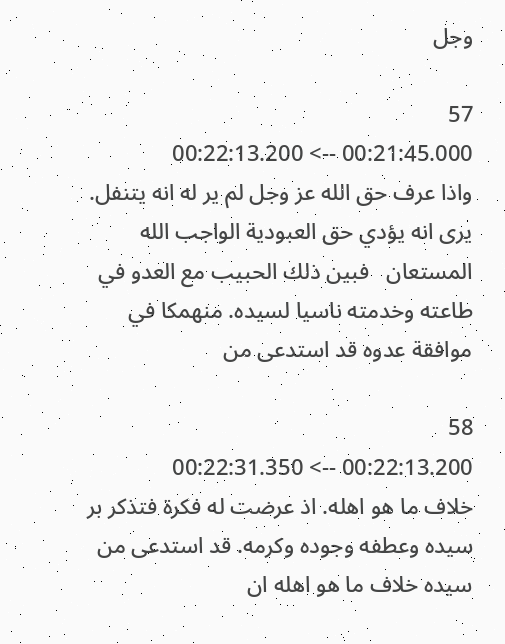وجل

57
00:21:45.000 --> 00:22:13.200
واذا عرف حق الله عز وجل لم ير له انه يتنفل. يرى انه يؤدي حق العبودية الواجب الله المستعان   فبين ذلك الحبيب مع العدو في طاعته وخدمته ناسيا لسيده. منهمكا في موافقة عدوه قد استدعى من

58
00:22:13.200 --> 00:22:31.350
خلاف ما هو اهله. اذ عرضت له فكرة فتذكر بر سيده وعطفه وجوده وكرمه. قد استدعى من سيده خلاف ما هو اهله ان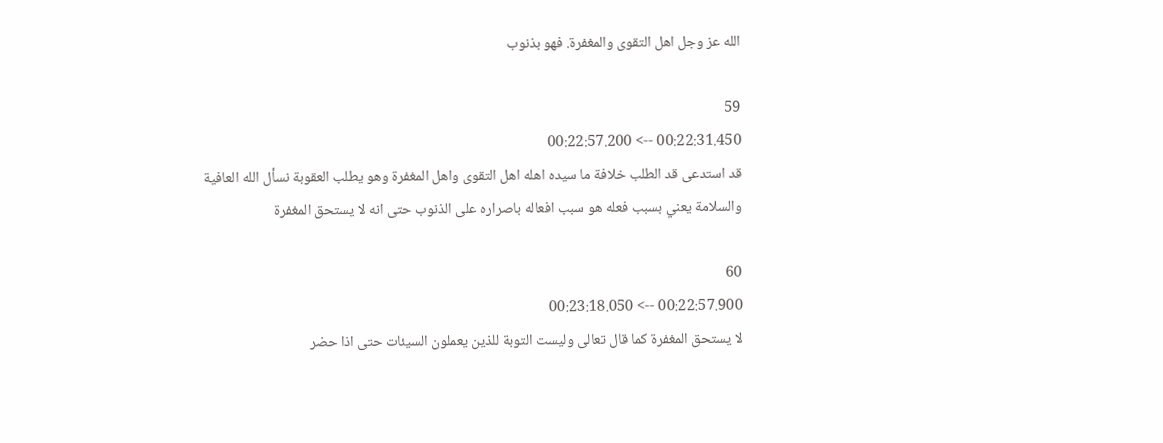الله عز وجل اهل التقوى والمغفرة. فهو بذنوب

59
00:22:31.450 --> 00:22:57.200
قد استدعى قد الطلب خلافة ما سيده اهله اهل التقوى واهل المغفرة وهو يطلب العقوبة نسأل الله العافية والسلامة يعني بسبب فعله هو سبب افعاله باصراره على الذنوب حتى انه لا يستحق المغفرة

60
00:22:57.900 --> 00:23:18.050
لا يستحق المغفرة كما قال تعالى وليست التوبة للذين يعملون السيئات حتى اذا حضر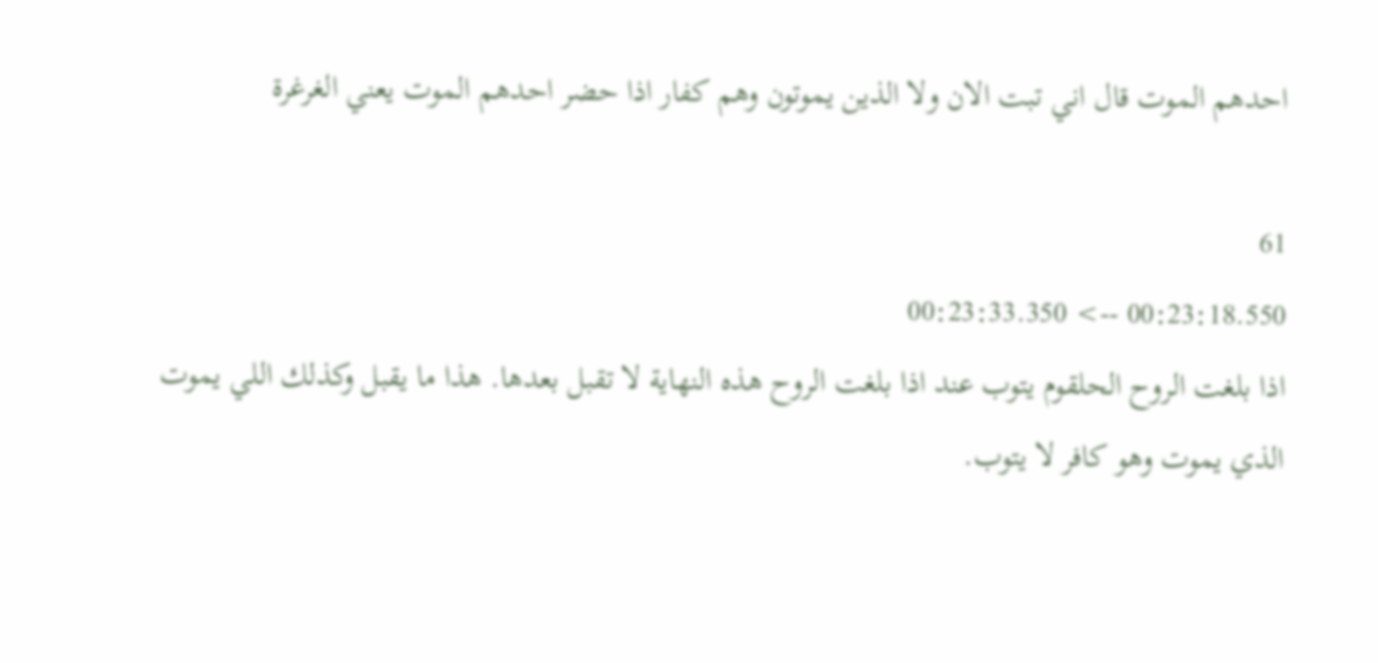احدهم الموت قال اني تبت الان ولا الذين يموتون وهم كفار اذا حضر احدهم الموت يعني الغرغرة

61
00:23:18.550 --> 00:23:33.350
اذا بلغت الروح الحلقوم يتوب عند اذا بلغت الروح هذه النهاية لا تقبل بعدها. هذا ما يقبل وكذلك اللي يموت الذي يموت وهو كافر لا يتوب.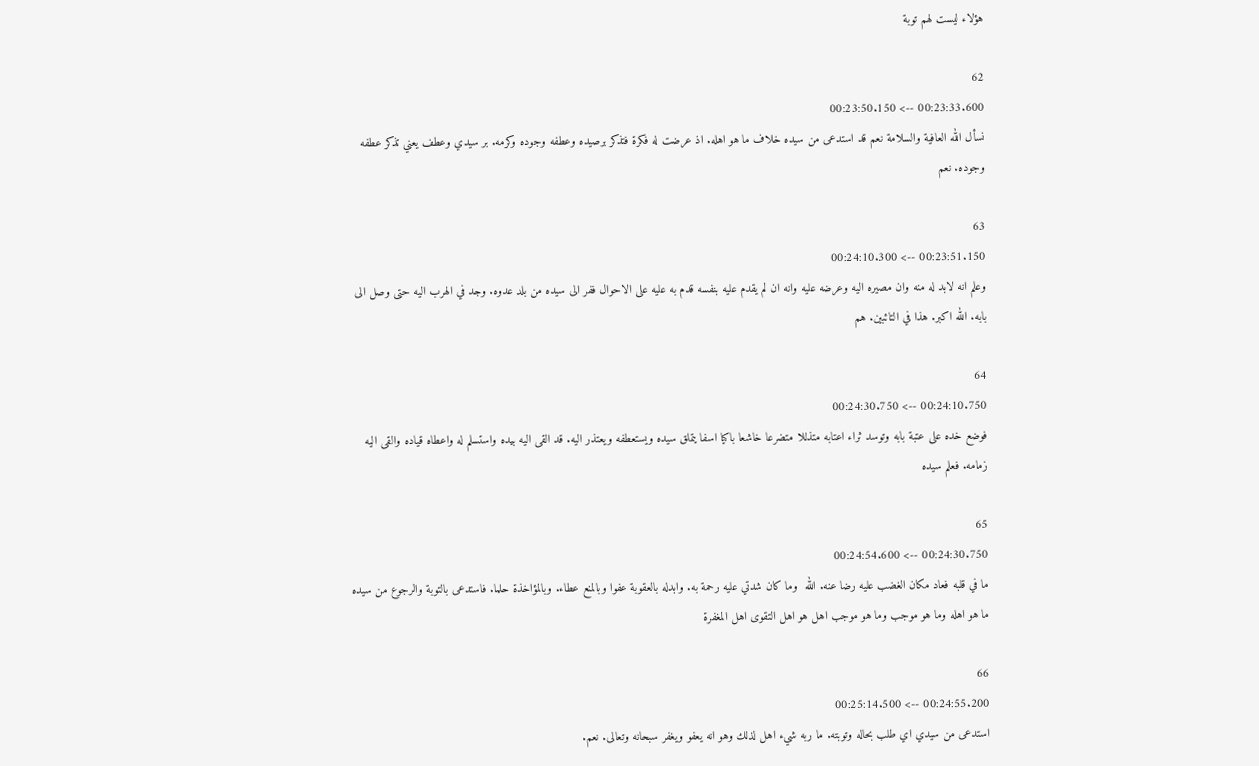هؤلاء ليست لهم توبة

62
00:23:33.600 --> 00:23:50.150
نسأل الله العافية والسلامة نعم قد استدعى من سيده خلاف ما هو اهله. اذ عرضت له فكرة فتذكر برصيده وعطفه وجوده وكرمه. بر سيدي وعطف يعني تذكر عطفه وجوده. نعم

63
00:23:51.150 --> 00:24:10.300
وعلم انه لابد له منه وان مصيره اليه وعرضه عليه وانه ان لم يقدم عليه بنفسه قدم به عليه على الاحوال ففر الى سيده من بلد عدوه. وجد في الهرب اليه حتى وصل الى بابه. الله اكبر. هذا في التائبين. هم

64
00:24:10.750 --> 00:24:30.750
فوضع خده على عتبة بابه وتوسد ثراء اعتابه متذللا متضرعا خاشعا باكيا اسفا يتملق سيده ويستعطفه ويعتذر اليه. قد القى اليه بيده واستسلم له واعطاه قياده والقى اليه زمامه. فعلم سيده

65
00:24:30.750 --> 00:24:54.600
ما في قلبه فعاد مكان الغضب عليه رضا عنه. الله  وما كان شدتي عليه رحمة به. وابدله بالعقوبة عفوا وبالمنع عطاء. وبالمؤاخذة حلما. فاستدعى بالتوبة والرجوع من سيده ما هو اهله وما هو موجب وما هو موجب اهل هو اهل التقوى اهل المغفرة

66
00:24:55.200 --> 00:25:14.500
استدعى من سيدي اي طلب بحاله وتوبته. ما ربه شيء اهل لذلك وهو انه يعفو ويغفر سبحانه وتعالى. نعم.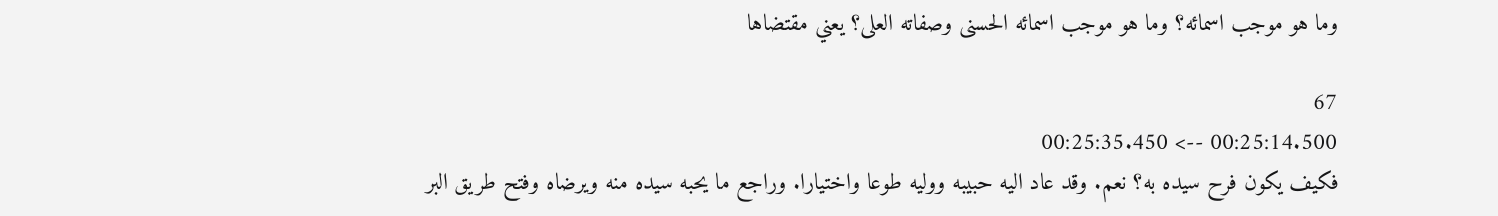وما هو موجب اسمائه؟ وما هو موجب اسمائه الحسنى وصفاته العلى؟ يعني مقتضاها

67
00:25:14.500 --> 00:25:35.450
فكيف يكون فرح سيده به؟ نعم. وقد عاد اليه حبيبه ووليه طوعا واختيارا. وراجع ما يحبه سيده منه ويرضاه وفتح طريق البر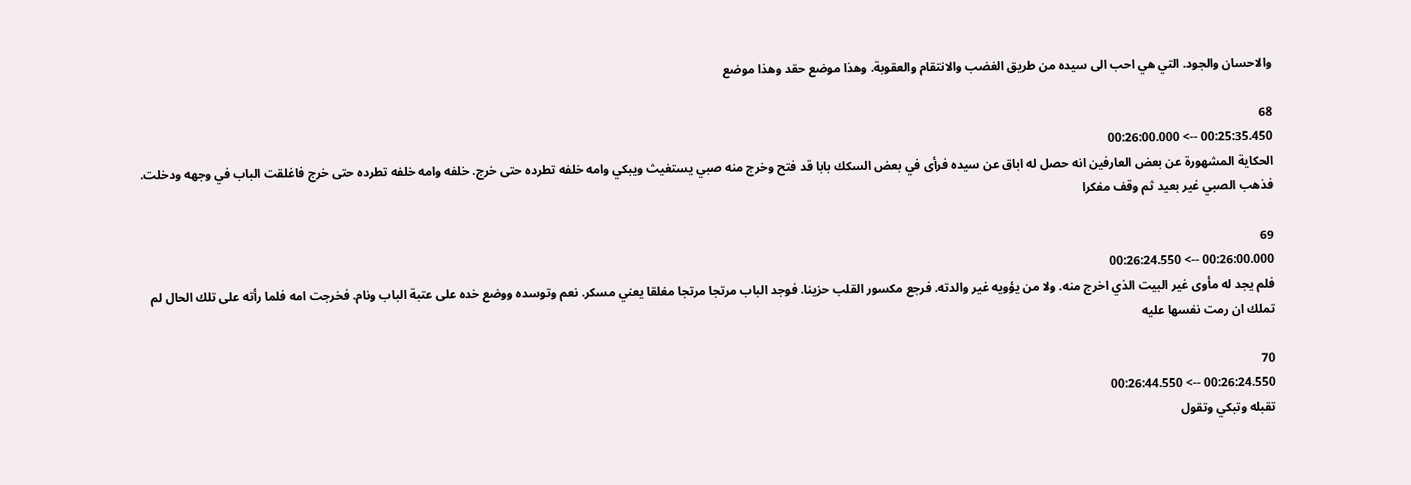والاحسان والجود. التي هي احب الى سيده من طريق الغضب والانتقام والعقوبة. وهذا موضع حقد وهذا موضع

68
00:25:35.450 --> 00:26:00.000
الحكاية المشهورة عن بعض العارفين انه حصل له اباق عن سيده فرأى في بعض السكك بابا قد فتح وخرج منه صبي يستغيث ويبكي وامه خلفه تطرده حتى خرج. خلفه وامه خلفه تطرده حتى خرج فاغلقت الباب في وجهه ودخلت. فذهب الصبي غير بعيد ثم وقف مفكرا

69
00:26:00.000 --> 00:26:24.550
فلم يجد له مأوى غير البيت الذي اخرج منه. ولا من يؤويه غير والدته. فرجع مكسور القلب حزينا. فوجد الباب مرتجا مرتجا مغلقا يعني مسكر. نعم وتوسده ووضع خده على عتبة الباب ونام. فخرجت امه فلما رأته على تلك الحال لم تملك ان رمت نفسها عليه

70
00:26:24.550 --> 00:26:44.550
تقبله وتبكي وتقول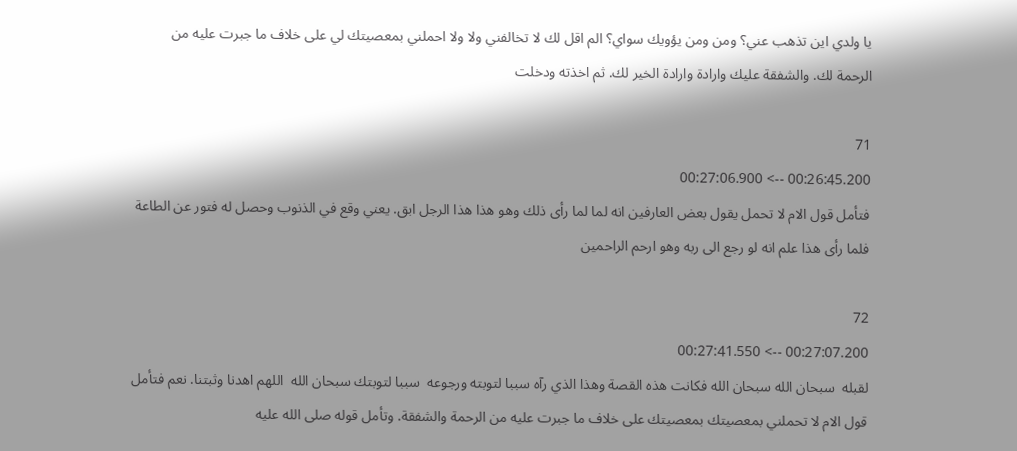يا ولدي اين تذهب عني؟ ومن ومن يؤويك سواي؟ الم اقل لك لا تخالفني ولا ولا احملني بمعصيتك لي على خلاف ما جبرت عليه من الرحمة لك. والشفقة عليك وارادة وارادة الخير لك. ثم اخذته ودخلت

71
00:26:45.200 --> 00:27:06.900
فتأمل قول الام لا تحمل يقول بعض العارفين انه لما لما رأى ذلك وهو هذا هذا الرجل ابق. يعني وقع في الذنوب وحصل له فتور عن الطاعة فلما رأى هذا علم انه لو رجع الى ربه وهو ارحم الراحمين

72
00:27:07.200 --> 00:27:41.550
لقبله  سبحان الله سبحان الله فكانت هذه القصة وهذا الذي رآه سببا لتوبته ورجوعه  سببا لتوبتك سبحان الله  اللهم اهدنا وثبتنا. نعم فتأمل قول الام لا تحملني بمعصيتك بمعصيتك على خلاف ما جبرت عليه من الرحمة والشفقة. وتأمل قوله صلى الله عليه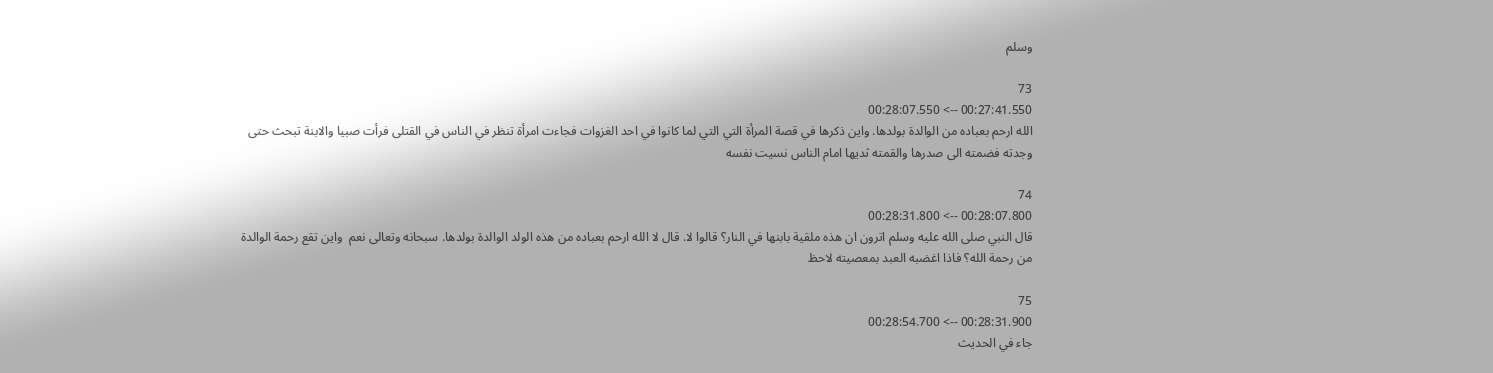وسلم

73
00:27:41.550 --> 00:28:07.550
الله ارحم بعباده من الوالدة بولدها. واين ذكرها في قصة المرأة التي التي لما كانوا في احد الغزوات فجاءت امرأة تنظر في الناس في القتلى فرأت صبيا والابنة تبحث حتى وجدته فضمته الى صدرها والقمته ثديها امام الناس نسيت نفسه

74
00:28:07.800 --> 00:28:31.800
قال النبي صلى الله عليه وسلم اترون ان هذه ملقية بابنها في النار؟ قالوا لا. قال لا الله ارحم بعباده من هذه الولد الوالدة بولدها. سبحانه وتعالى نعم  واين تقع رحمة الوالدة من رحمة الله؟ فاذا اغضبه العبد بمعصيته لاحظ

75
00:28:31.900 --> 00:28:54.700
جاء في الحديث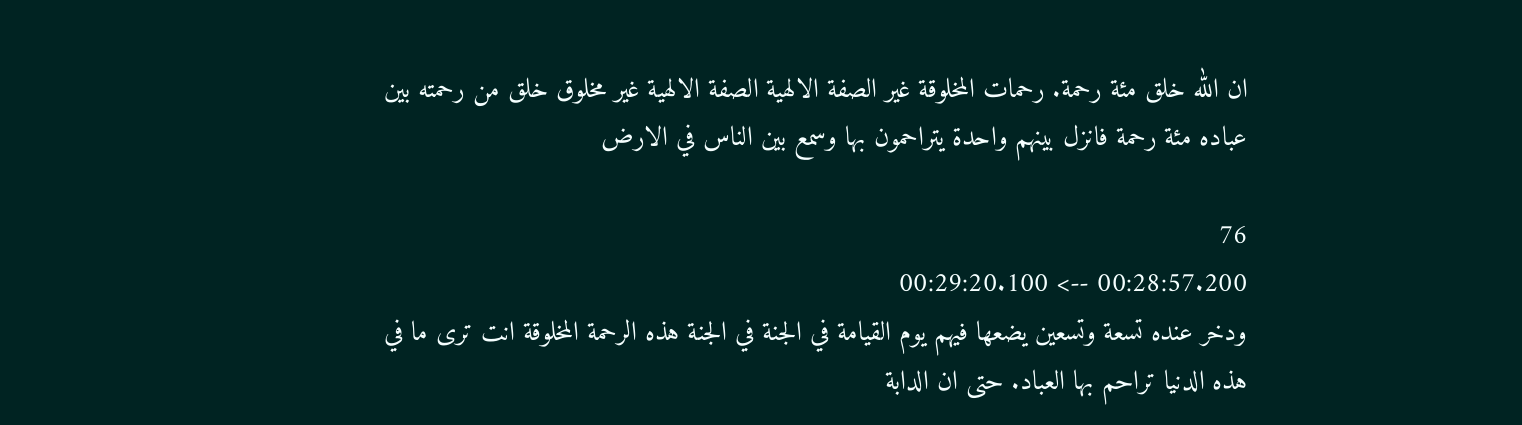ان الله خلق مئة رحمة. رحمات المخلوقة غير الصفة الالهية الصفة الالهية غير مخلوق خلق من رحمته بين عباده مئة رحمة فانزل بينهم واحدة يتراحمون بها وسمع بين الناس في الارض

76
00:28:57.200 --> 00:29:20.100
ودخر عنده تسعة وتسعين يضعها فيهم يوم القيامة في الجنة في الجنة هذه الرحمة المخلوقة انت ترى ما في هذه الدنيا تراحم بها العباد. حتى ان الدابة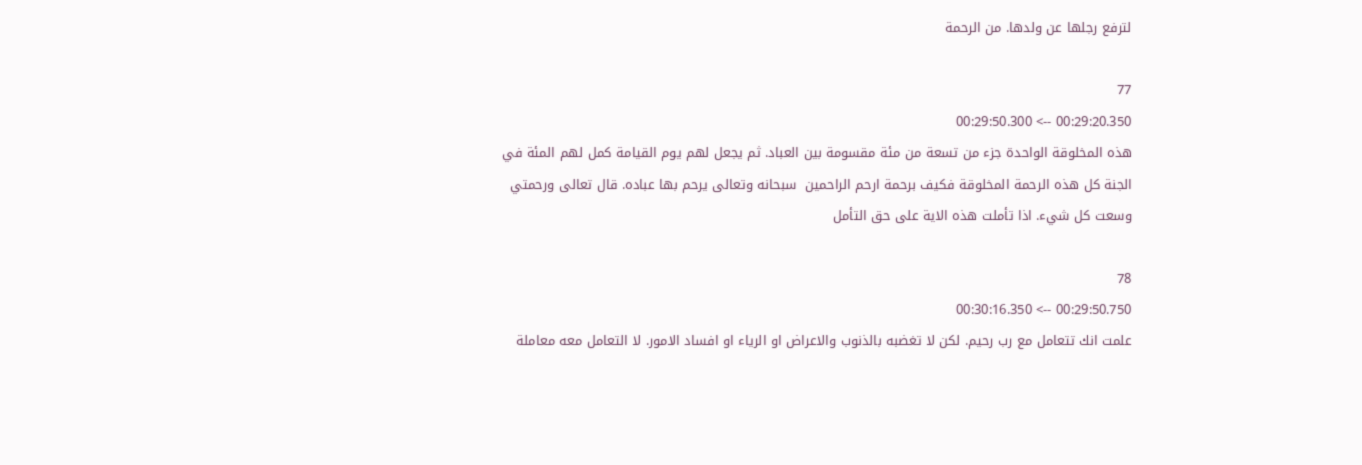لترفع رجلها عن ولدها. من الرحمة

77
00:29:20.350 --> 00:29:50.300
هذه المخلوقة الواحدة جزء من تسعة من مئة مقسومة بين العباد. ثم يجعل لهم يوم القيامة كمل لهم المئة في الجنة كل هذه الرحمة المخلوقة فكيف برحمة ارحم الراحمين  سبحانه وتعالى يرحم بها عباده. قال تعالى ورحمتي وسعت كل شيء. اذا تأملت هذه الاية على حق التأمل

78
00:29:50.750 --> 00:30:16.350
علمت انك تتعامل مع رب رحيم. لكن لا تغضبه بالذنوب والاعراض او الرياء او افساد الامور. لا التعامل معه معاملة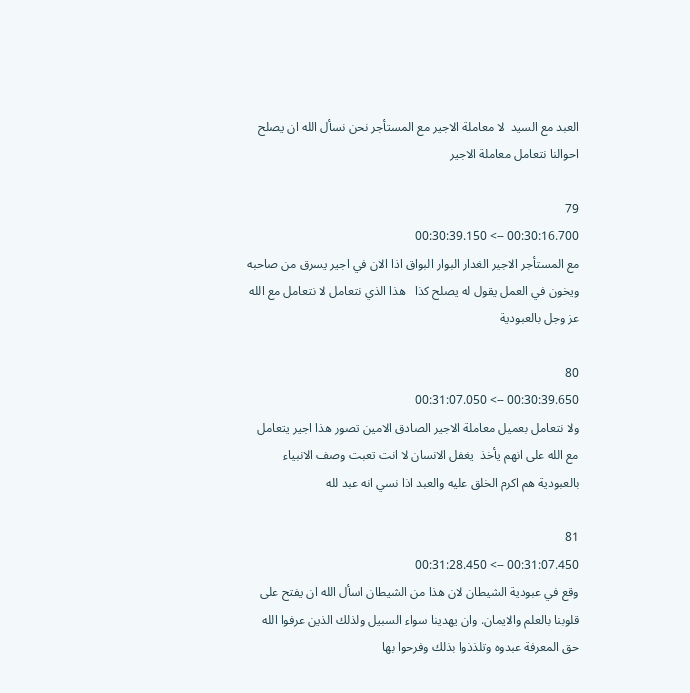العبد مع السيد  لا معاملة الاجير مع المستأجر نحن نسأل الله ان يصلح احوالنا نتعامل معاملة الاجير

79
00:30:16.700 --> 00:30:39.150
مع المستأجر الاجير الغدار البوار البواق اذا الان في اجير يسرق من صاحبه ويخون في العمل يقول له يصلح كذا   هذا الذي نتعامل لا نتعامل مع الله عز وجل بالعبودية

80
00:30:39.650 --> 00:31:07.050
ولا نتعامل بعميل معاملة الاجير الصادق الامين تصور هذا اجير يتعامل مع الله على انهم يأخذ  يغفل الانسان لا انت تعبت وصف الانبياء بالعبودية هم اكرم الخلق عليه والعبد اذا نسي انه عبد لله

81
00:31:07.450 --> 00:31:28.450
وقع في عبودية الشيطان لان هذا من الشيطان اسأل الله ان يفتح على قلوبنا بالعلم والايمان. وان يهدينا سواء السبيل ولذلك الذين عرفوا الله حق المعرفة عبدوه وتلذذوا بذلك وفرحوا بها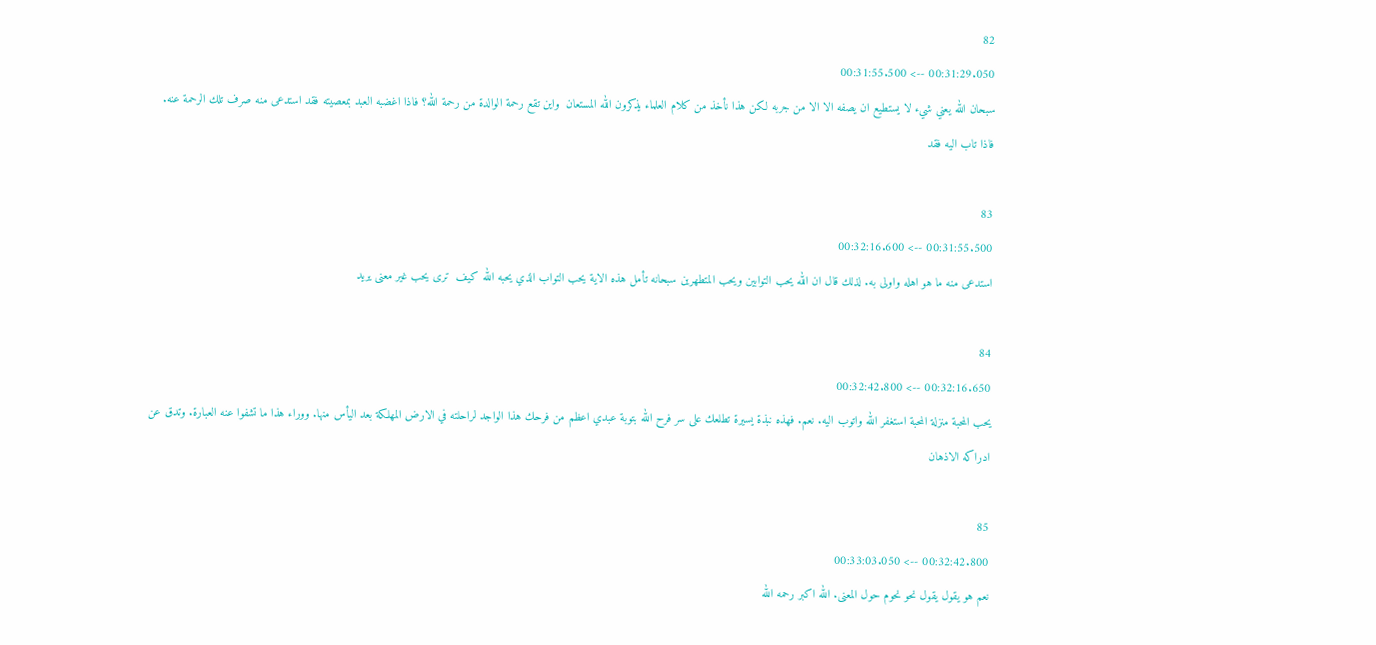82
00:31:29.050 --> 00:31:55.500
سبحان الله يعني شيء لا يستطيع ان يصفه الا الا من جربه لكن هذا نأخذ من كلام العلماء يذكرون الله المستعان  واين تقع رحمة الوالدة من رحمة الله؟ فاذا اغضبه العبد بمعصيته فقد استدعى منه صرف تلك الرحمة عنه. فاذا تاب اليه فقد

83
00:31:55.500 --> 00:32:16.600
استدعى منه ما هو اهله واولى به. لذلك قال ان الله يحب التوابين ويحب المتطهرين سبحانه تأمل هذه الاية يحب التواب الذي يحبه الله كيف  ترى يحب غير معنى يريد

84
00:32:16.650 --> 00:32:42.800
يحب المحبة منزلة المحبة استغفر الله واتوب اليه. نعم. فهذه نبذة يسيرة تطلعك على سر فرح الله بتوبة عبدي اعظم من فرحك هذا الواجد لراحلته في الارض المهلكة بعد اليأس منها. ووراء هذا ما تشفوا عنه العبارة. وتدق عن ادراكه الاذهان

85
00:32:42.800 --> 00:33:03.050
نعم هو يقول يقول نحو نحوم حول المعنى. الله اكبر رحمه الله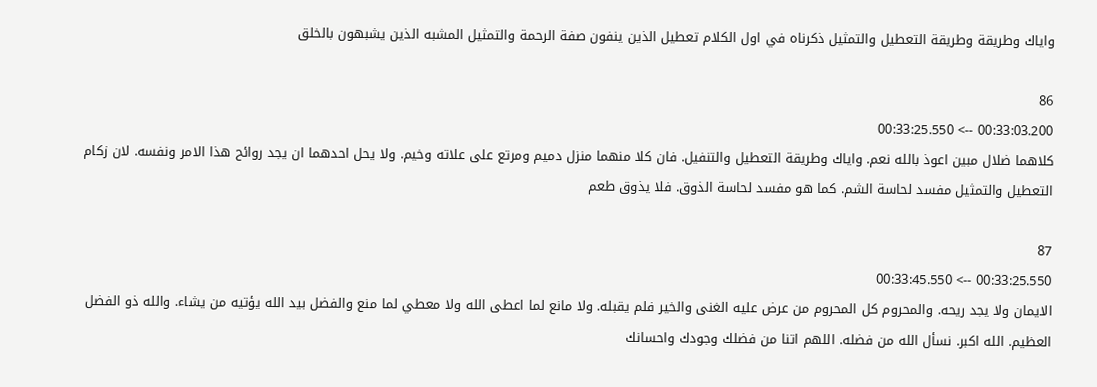واياك وطريقة وطريقة التعطيل والتمثيل ذكرناه في اول الكلام تعطيل الذين ينفون صفة الرحمة والتمثيل المشبه الذين يشبهون بالخلق

86
00:33:03.200 --> 00:33:25.550
كلاهما ضلال مبين اعوذ بالله نعم. واياك وطريقة التعطيل والتنفيل. فان كلا منهما منزل دميم ومرتع على علاته وخيم. ولا يحل احدهما ان يجد روائح هذا الامر ونفسه. لان زكام التعطيل والتمثيل مفسد لحاسة الشم. كما هو مفسد لحاسة الذوق. فلا يذوق طعم

87
00:33:25.550 --> 00:33:45.550
الايمان ولا يجد ريحه. والمحروم كل المحروم من عرض عليه الغنى والخير فلم يقبله. ولا مانع لما اعطى الله ولا معطي لما منع والفضل بيد الله يؤتيه من يشاء. والله ذو الفضل العظيم. الله اكبر. نسأل الله من فضله. اللهم اتنا من فضلك وجودك واحسانك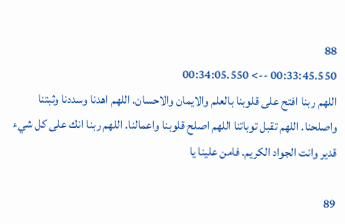88
00:33:45.550 --> 00:34:05.550
اللهم ربنا افتح على قلوبنا بالعلم والايمان والاحسان. اللهم اهدنا وسددنا وثبتنا واصلحنا. اللهم تقبل توباتنا اللهم اصلح قلوبنا واعمالنا. اللهم ربنا انك على كل شيء قدير وانت الجواد الكريم. فامن علينا يا

89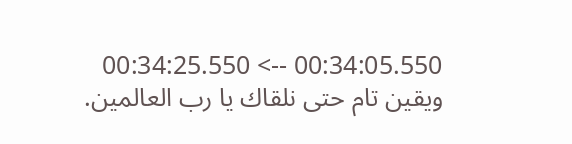00:34:05.550 --> 00:34:25.550
ويقين تام حتى نلقاك يا رب العالمين.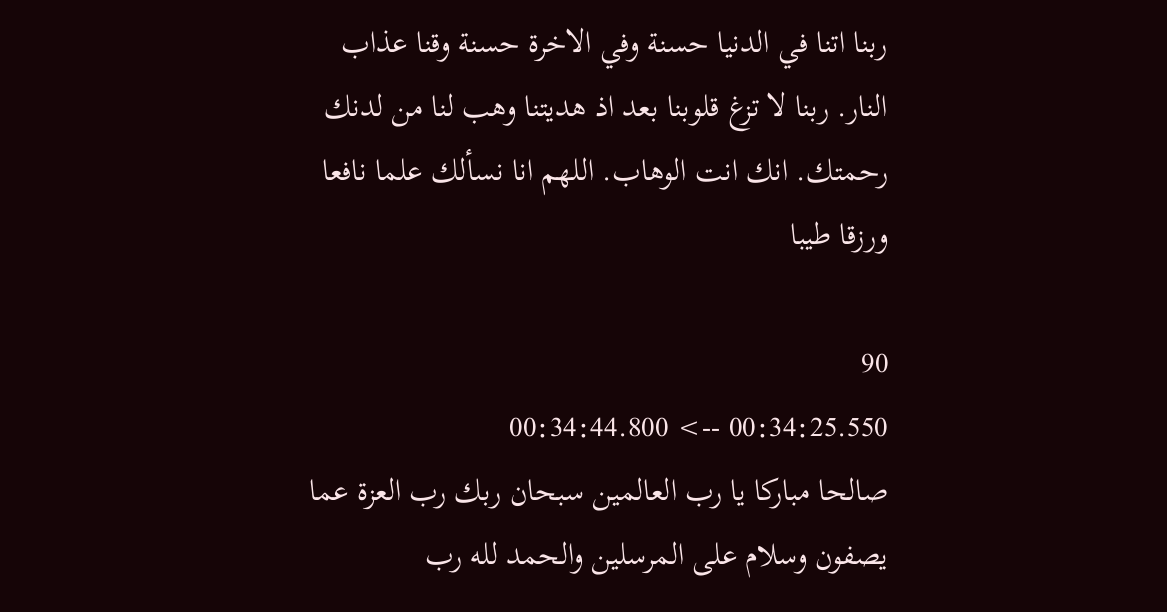ربنا اتنا في الدنيا حسنة وفي الاخرة حسنة وقنا عذاب النار. ربنا لا تزغ قلوبنا بعد اذ هديتنا وهب لنا من لدنك رحمتك. انك انت الوهاب. اللهم انا نسألك علما نافعا ورزقا طيبا

90
00:34:25.550 --> 00:34:44.800
صالحا مباركا يا رب العالمين سبحان ربك رب العزة عما يصفون وسلام على المرسلين والحمد لله رب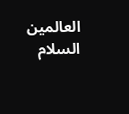العالمين السلام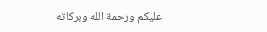عليكم ورحمة الله وبركاته